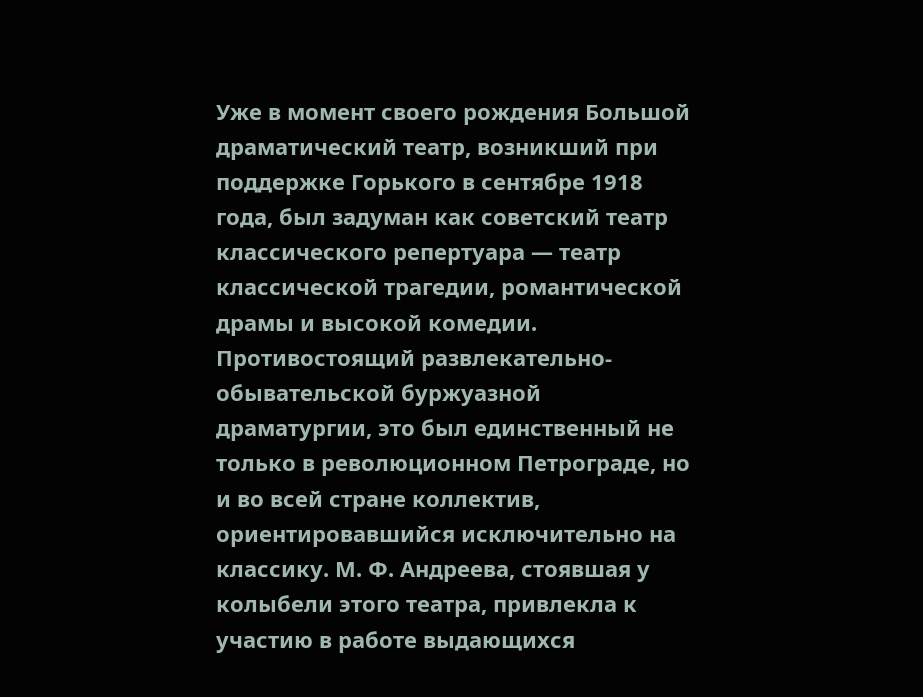Уже в момент своего рождения Большой драматический театр, возникший при поддержке Горького в сентябре 1918 года, был задуман как советский театр классического репертуара — театр классической трагедии, романтической драмы и высокой комедии. Противостоящий развлекательно-обывательской буржуазной драматургии, это был единственный не только в революционном Петрограде, но и во всей стране коллектив, ориентировавшийся исключительно на классику. М. Ф. Андреева, стоявшая у колыбели этого театра, привлекла к участию в работе выдающихся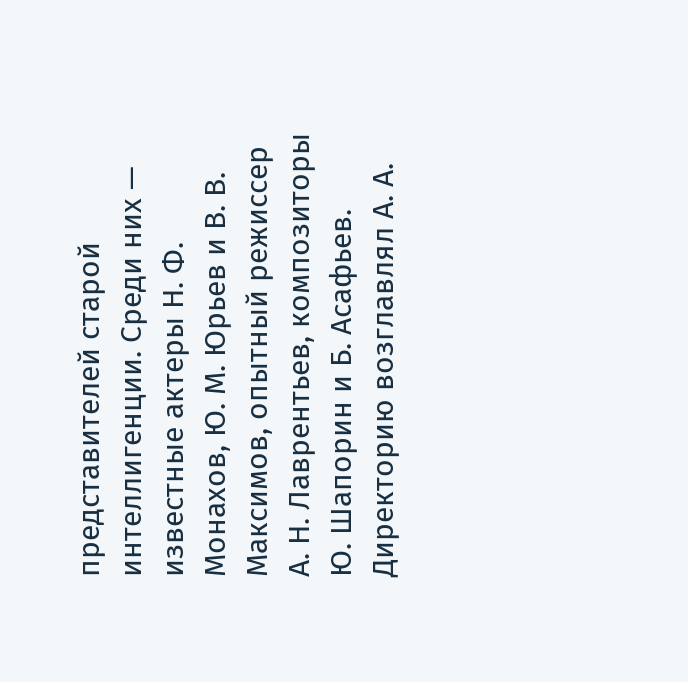представителей старой интеллигенции. Среди них — известные актеры Н. Ф. Монахов, Ю. М. Юрьев и В. В. Максимов, опытный режиссер А. Н. Лаврентьев, композиторы Ю. Шапорин и Б. Асафьев. Директорию возглавлял А. А.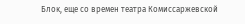Блок, еще со времен театра Комиссаржевской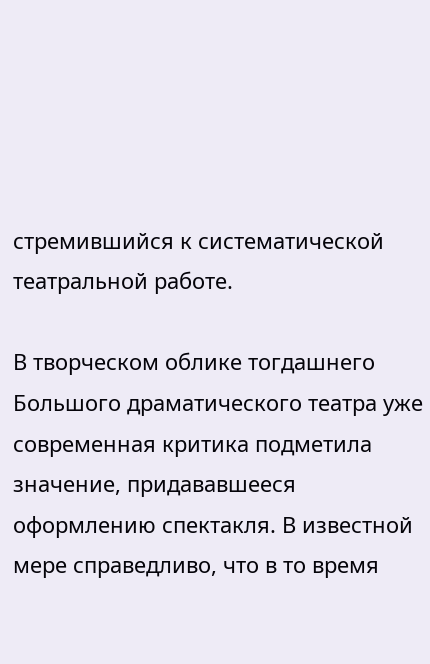стремившийся к систематической театральной работе.

В творческом облике тогдашнего Большого драматического театра уже современная критика подметила значение, придававшееся оформлению спектакля. В известной мере справедливо, что в то время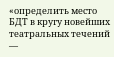«определить место БДТ в кругу новейших театральных течений —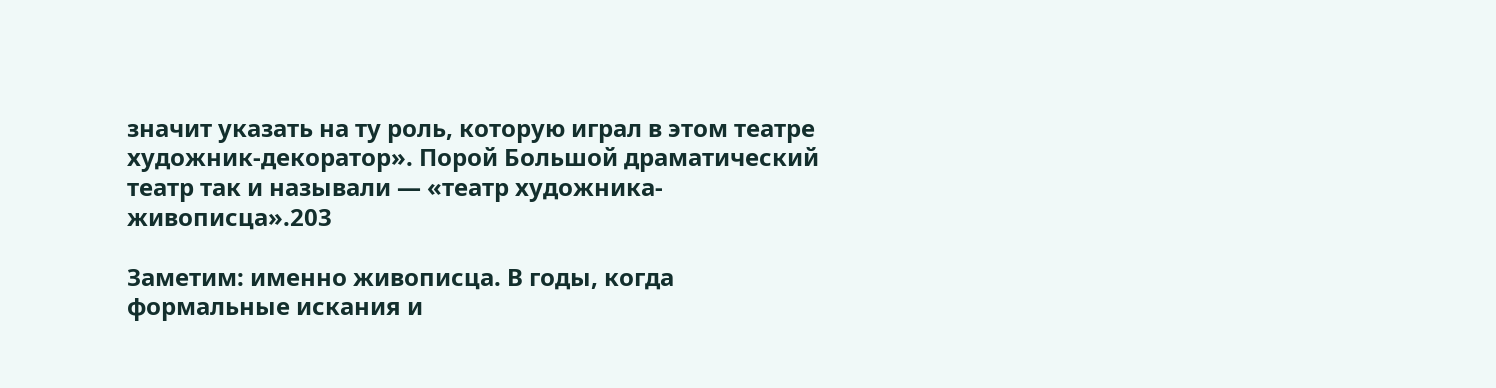значит указать на ту роль, которую играл в этом театре художник-декоратор». Порой Большой драматический театр так и называли — «театр художника-живописца».203

Заметим: именно живописца. В годы, когда формальные искания и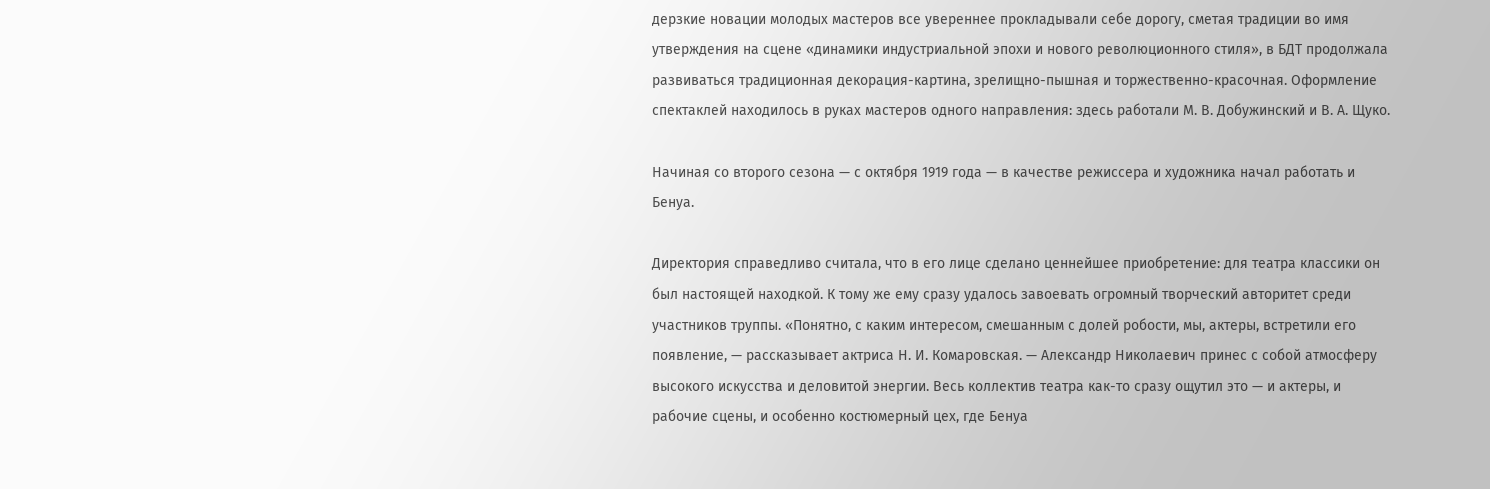дерзкие новации молодых мастеров все увереннее прокладывали себе дорогу, сметая традиции во имя утверждения на сцене «динамики индустриальной эпохи и нового революционного стиля», в БДТ продолжала развиваться традиционная декорация-картина, зрелищно-пышная и торжественно-красочная. Оформление спектаклей находилось в руках мастеров одного направления: здесь работали М. В. Добужинский и В. А. Щуко.

Начиная со второго сезона — с октября 1919 года — в качестве режиссера и художника начал работать и Бенуа.

Директория справедливо считала, что в его лице сделано ценнейшее приобретение: для театра классики он был настоящей находкой. К тому же ему сразу удалось завоевать огромный творческий авторитет среди участников труппы. «Понятно, с каким интересом, смешанным с долей робости, мы, актеры, встретили его появление, — рассказывает актриса Н. И. Комаровская. — Александр Николаевич принес с собой атмосферу высокого искусства и деловитой энергии. Весь коллектив театра как-то сразу ощутил это — и актеры, и рабочие сцены, и особенно костюмерный цех, где Бенуа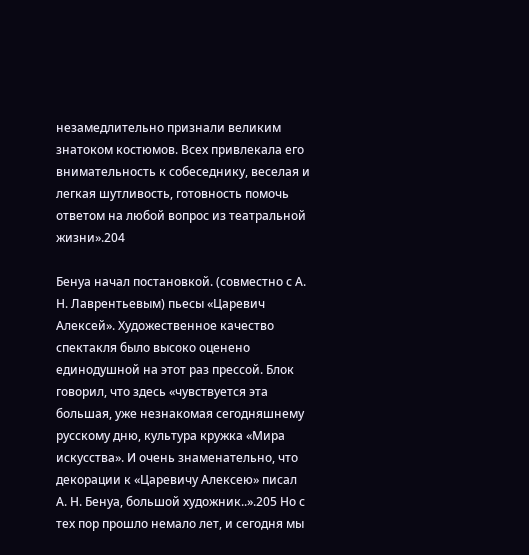незамедлительно признали великим знатоком костюмов. Всех привлекала его внимательность к собеседнику, веселая и легкая шутливость, готовность помочь ответом на любой вопрос из театральной жизни».204

Бенуа начал постановкой. (совместно с А. Н. Лаврентьевым) пьесы «Царевич Алексей». Художественное качество спектакля было высоко оценено единодушной на этот раз прессой. Блок говорил, что здесь «чувствуется эта большая, уже незнакомая сегодняшнему русскому дню, культура кружка «Мира искусства». И очень знаменательно, что декорации к «Царевичу Алексею» писал А. Н. Бенуа, большой художник..».205 Но с тех пор прошло немало лет, и сегодня мы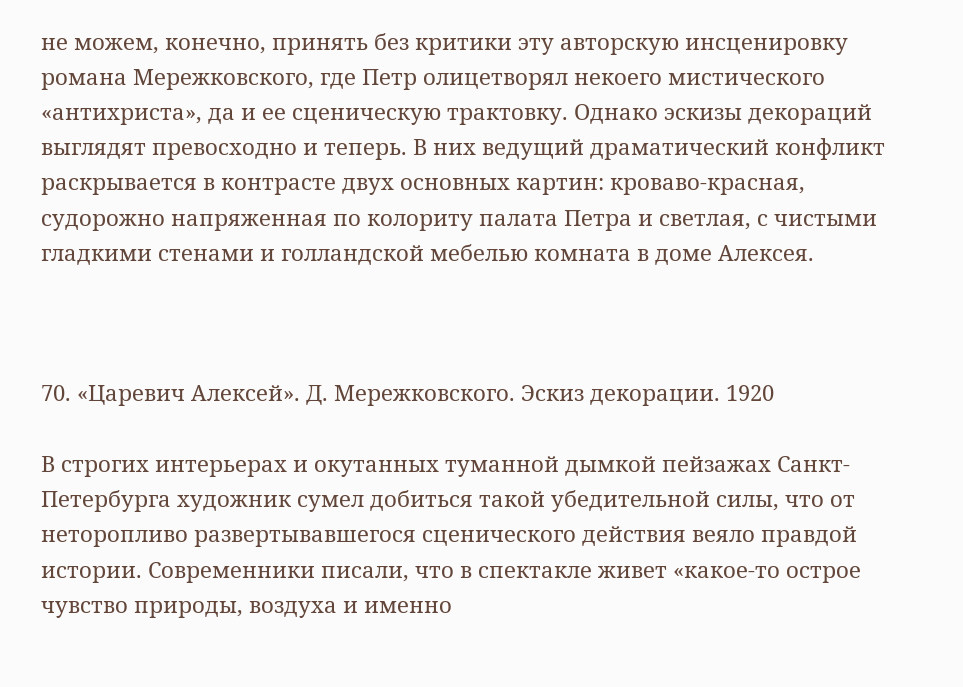не можем, конечно, принять без критики эту авторскую инсценировку романа Мережковского, где Петр олицетворял некоего мистического «антихриста», да и ее сценическую трактовку. Однако эскизы декораций выглядят превосходно и теперь. В них ведущий драматический конфликт раскрывается в контрасте двух основных картин: кроваво-красная, судорожно напряженная по колориту палата Петра и светлая, с чистыми гладкими стенами и голландской мебелью комната в доме Алексея.



70. «Царевич Алексей». Д. Мережковского. Эскиз декорации. 1920

В строгих интерьерах и окутанных туманной дымкой пейзажах Санкт-Петербурга художник сумел добиться такой убедительной силы, что от неторопливо развертывавшегося сценического действия веяло правдой истории. Современники писали, что в спектакле живет «какое-то острое чувство природы, воздуха и именно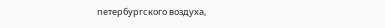петербургского воздуха,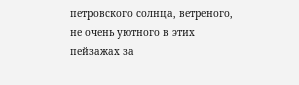петровского солнца, ветреного, не очень уютного в этих пейзажах за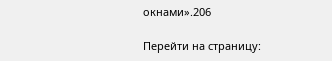окнами».206

Перейти на страницу: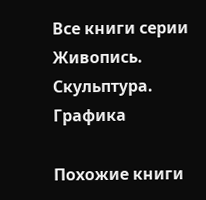Все книги серии Живопись. Скульптура. Графика

Похожие книги